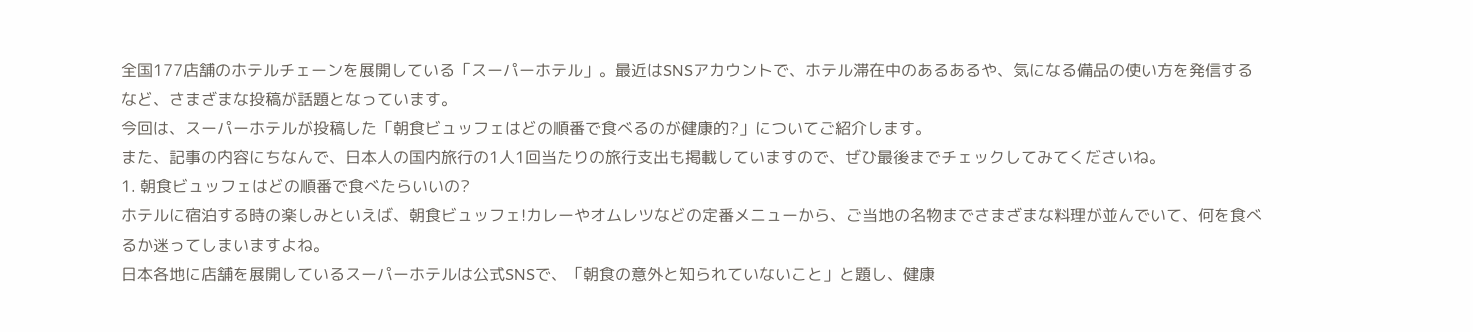全国177店舗のホテルチェーンを展開している「スーパーホテル」。最近はSNSアカウントで、ホテル滞在中のあるあるや、気になる備品の使い方を発信するなど、さまざまな投稿が話題となっています。
今回は、スーパーホテルが投稿した「朝食ビュッフェはどの順番で食べるのが健康的?」についてご紹介します。
また、記事の内容にちなんで、日本人の国内旅行の1人1回当たりの旅行支出も掲載していますので、ぜひ最後までチェックしてみてくださいね。
1. 朝食ビュッフェはどの順番で食べたらいいの?
ホテルに宿泊する時の楽しみといえば、朝食ビュッフェ!カレーやオムレツなどの定番メニューから、ご当地の名物までさまざまな料理が並んでいて、何を食べるか迷ってしまいますよね。
日本各地に店舗を展開しているスーパーホテルは公式SNSで、「朝食の意外と知られていないこと」と題し、健康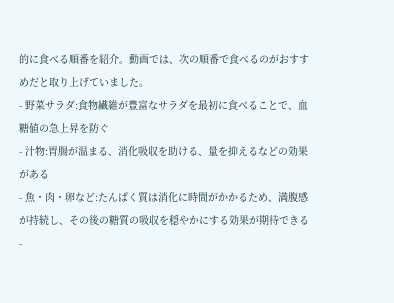的に食べる順番を紹介。動画では、次の順番で食べるのがおすすめだと取り上げていました。
- 野菜サラダ:食物繊維が豊富なサラダを最初に食べることで、血糖値の急上昇を防ぐ
- 汁物:胃腸が温まる、消化吸収を助ける、量を抑えるなどの効果がある
- 魚・肉・卵など:たんぱく質は消化に時間がかかるため、満腹感が持続し、その後の糖質の吸収を穏やかにする効果が期待できる
-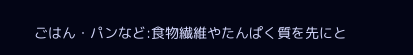ごはん・パンなど:食物繊維やたんぱく質を先にと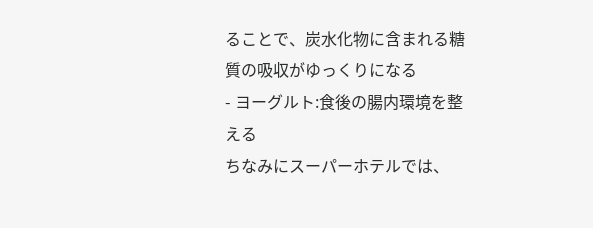ることで、炭水化物に含まれる糖質の吸収がゆっくりになる
- ヨーグルト:食後の腸内環境を整える
ちなみにスーパーホテルでは、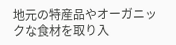地元の特産品やオーガニックな食材を取り入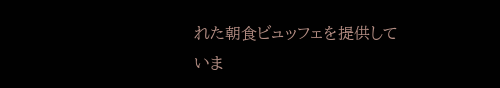れた朝食ビュッフェを提供していま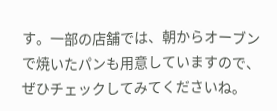す。一部の店舗では、朝からオーブンで焼いたパンも用意していますので、ぜひチェックしてみてくださいね。